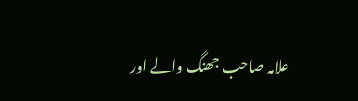علامہ صاحب جھنگ والے اور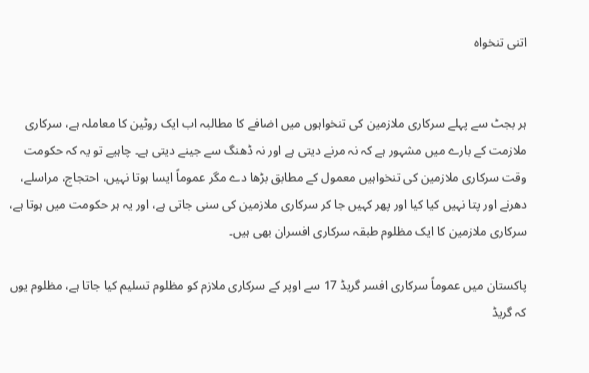اتنی تنخواہ


ہر بجٹ سے پہلے سرکاری ملازمین کی تنخواہوں میں اضافے کا مطالبہ اب ایک روٹین کا معاملہ ہے، سرکاری ملازمت کے بارے میں مشہور ہے کہ نہ مرنے دیتی ہے اور نہ ڈھنگ سے جینے دیتی ہے۔ چاہیے تو یہ کہ حکومت وقت سرکاری ملازمین کی تنخواہیں معمول کے مطابق بڑھا دے مگر عموماً ایسا ہوتا نہیں، احتجاج، مراسلے، دھرنے اور پتا نہیں کیا کیا اور پھر کہیں جا کر سرکاری ملازمین کی سنی جاتی ہے، اور یہ ہر حکومت میں ہوتا ہے، سرکاری ملازمین کا ایک مظلوم طبقہ سرکاری افسران بھی ہیں۔

پاکستان میں عموماً سرکاری افسر گریڈ 17 سے اوپر کے سرکاری ملازم کو مظلوم تسلیم کیا جاتا ہے، مظلوم یوں کہ گریڈ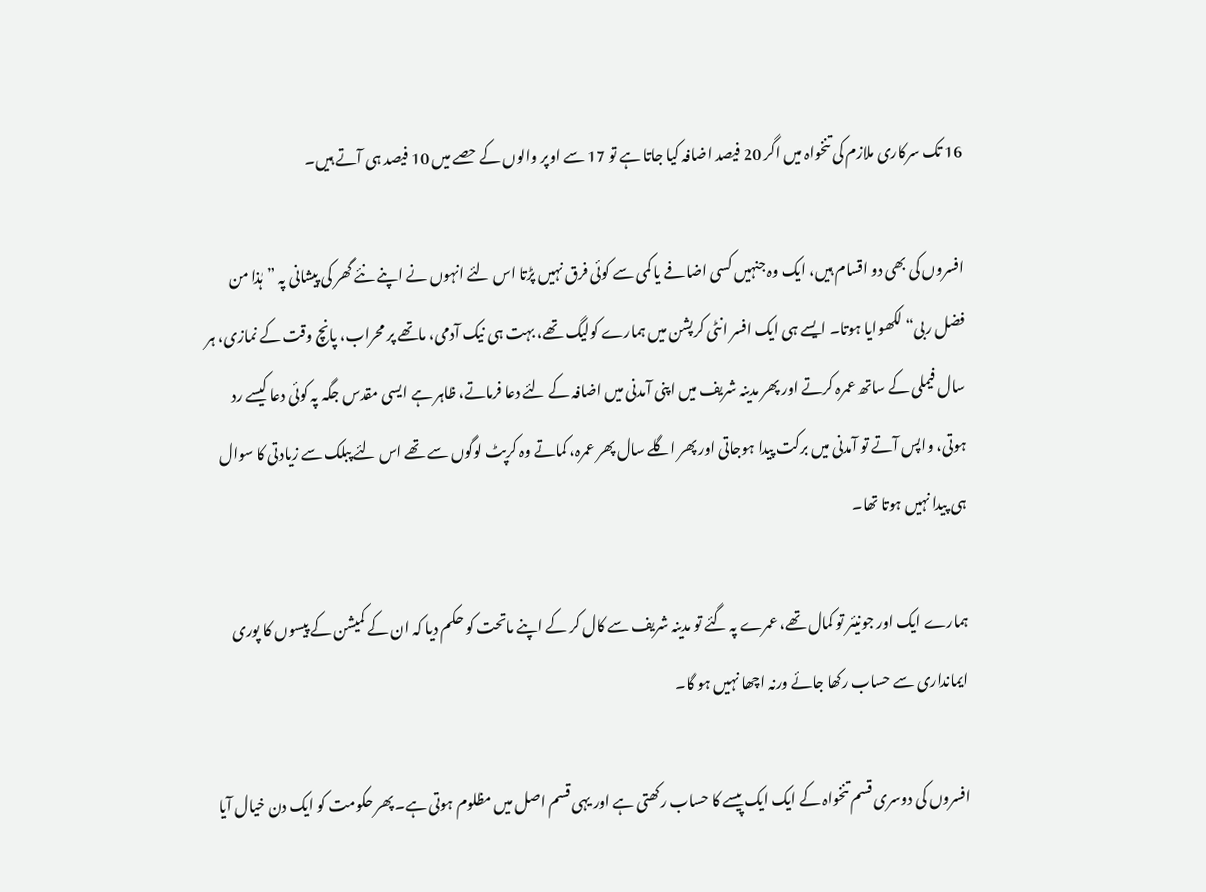16 تک سرکاری ملازم کی تنخواہ میں اگر 20 فیصد اضافہ کیا جاتا ہے تو 17 سے اوپر والوں کے حصے میں 10 فیصد ہی آتے ہیں۔

افسروں کی بھی دو اقسام ہیں، ایک وہ جنہیں کسی اضافے یا کمی سے کوئی فرق نہیں پڑتا اس لئے انہوں نے اپنے نئے گھر کی پیشانی پہ ”ہٰذا من فضل ربی“ لکھوایا ہوتا۔ ایسے ہی ایک افسر انٹی کرپشن میں ہمارے کولیگ تھے، بہت ہی نیک آدمی، ماتھے پر محراب، پانچ وقت کے نمازی، ہر سال فیملی کے ساتھ عمرہ کرتے اور پھر مدینہ شریف میں اپنی آمدنی میں اضافہ کے لئے دعا فرماتے، ظاہر ہے ایسی مقدس جگہ پہ کوئی دعا کیسے رد ہوتی، واپس آتے تو آمدنی میں برکت پیدا ہوجاتی اور پھر اگلے سال پھر عمرہ، کماتے وہ کرپٹ لوگوں سے تھے اس لئے پبلک سے زیادتی کا سوال ہی پیدا نہیں ہوتا تھا۔

ہمارے ایک اور جونیئر تو کمال تھے، عمرے پہ گئے تو مدینہ شریف سے کال کر کے اپنے ماتحت کو حکم دیا کہ ان کے کمیشن کے پیسوں کا پوری ایمانداری سے حساب رکھا جائے ورنہ اچھا نہیں ہو گا۔

افسروں کی دوسری قسم تنخواہ کے ایک ایک پیسے کا حساب رکھتی ہے اور یہی قسم اصل میں مظلوم ہوتی ہے۔ پھر حکومت کو ایک دن خیال آیا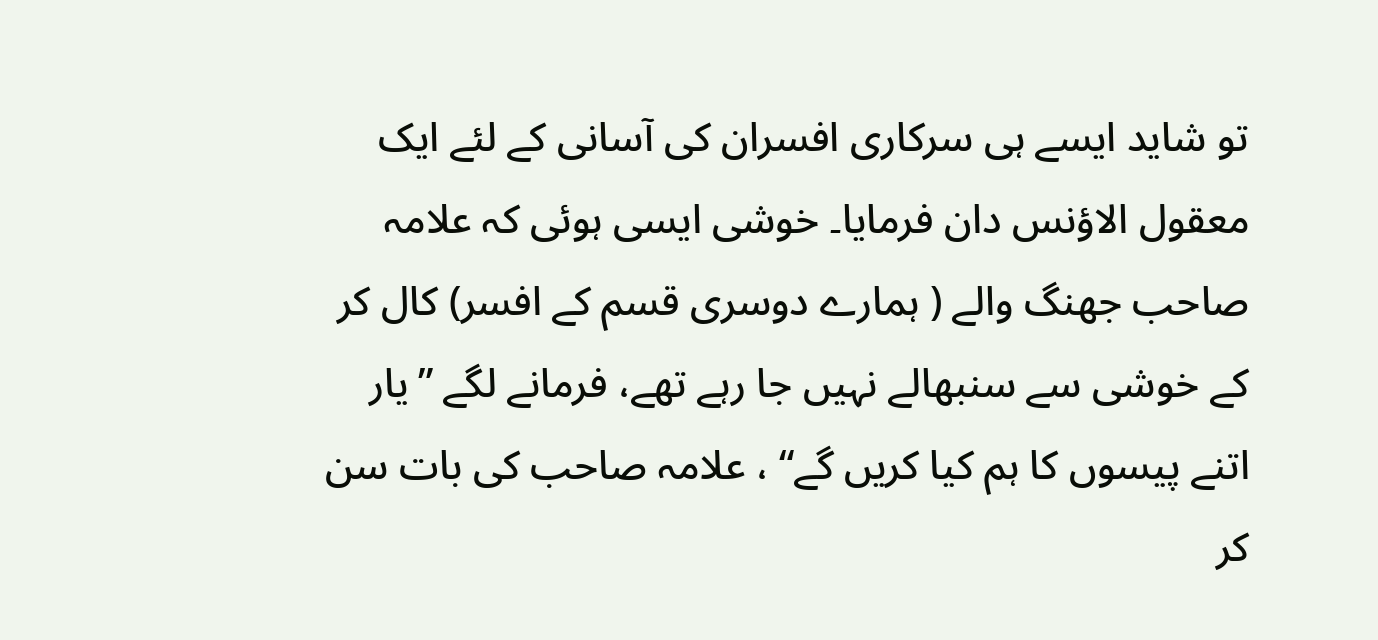تو شاید ایسے ہی سرکاری افسران کی آسانی کے لئے ایک معقول الاؤنس دان فرمایا۔ خوشی ایسی ہوئی کہ علامہ صاحب جھنگ والے ( ہمارے دوسری قسم کے افسر) کال کر کے خوشی سے سنبھالے نہیں جا رہے تھے، فرمانے لگے ”یار اتنے پیسوں کا ہم کیا کریں گے“ ، علامہ صاحب کی بات سن کر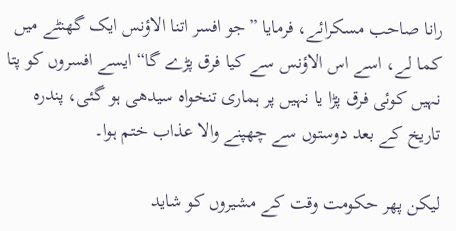رانا صاحب مسکرائے، فرمایا ”جو افسر اتنا الاؤنس ایک گھنٹے میں کما لے، اسے اس الاؤنس سے کیا فرق پڑے گا“ ایسے افسروں کو پتا نہیں کوئی فرق پڑا یا نہیں پر ہماری تنخواہ سیدھی ہو گئی، پندرہ تاریخ کے بعد دوستوں سے چھپنے والا عذاب ختم ہوا۔

لیکن پھر حکومت وقت کے مشیروں کو شاید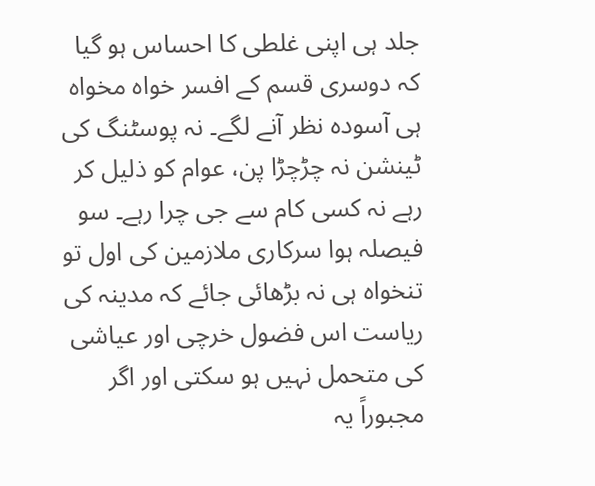جلد ہی اپنی غلطی کا احساس ہو گیا کہ دوسری قسم کے افسر خواہ مخواہ ہی آسودہ نظر آنے لگے۔ نہ پوسٹنگ کی ٹینشن نہ چڑچڑا پن، عوام کو ذلیل کر رہے نہ کسی کام سے جی چرا رہے۔ سو فیصلہ ہوا سرکاری ملازمین کی اول تو تنخواہ ہی نہ بڑھائی جائے کہ مدینہ کی ریاست اس فضول خرچی اور عیاشی کی متحمل نہیں ہو سکتی اور اگر مجبوراً یہ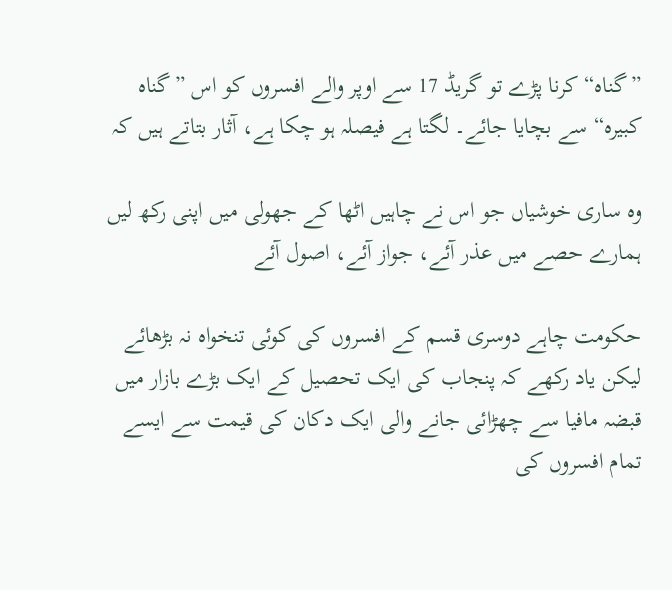”گناہ“ کرنا پڑے تو گریڈ 17 سے اوپر والے افسروں کو اس ”گناہ کبیرہ“ سے بچایا جائے۔ لگتا ہے فیصلہ ہو چکا ہے، آثار بتاتے ہیں کہ

وہ ساری خوشیاں جو اس نے چاہیں اٹھا کے جھولی میں اپنی رکھ لیں
ہمارے حصے میں عذر آئے، جواز آئے، اصول آئے

حکومت چاہے دوسری قسم کے افسروں کی کوئی تنخواہ نہ بڑھائے لیکن یاد رکھے کہ پنجاب کی ایک تحصیل کے ایک بڑے بازار میں قبضہ مافیا سے چھڑائی جانے والی ایک دکان کی قیمت سے ایسے تمام افسروں کی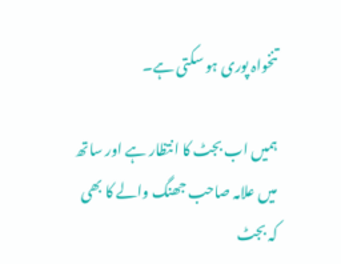تنخواہ پوری ہو سکتی ہے۔

ہمیں اب بجٹ کا انتظار ہے اور ساتھ میں علامہ صاحب جھنگ والے کا بھی کہ بجٹ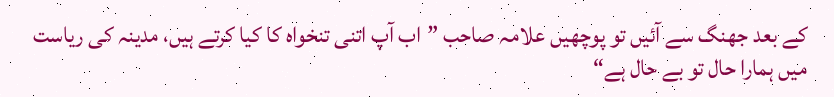کے بعد جھنگ سے آئیں تو پوچھیں علامہ صاحب ”اب آپ اتنی تنخواہ کا کیا کرتے ہیں، مدینہ کی ریاست میں ہمارا حال تو بے حال ہے“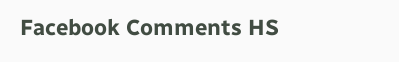Facebook Comments HS